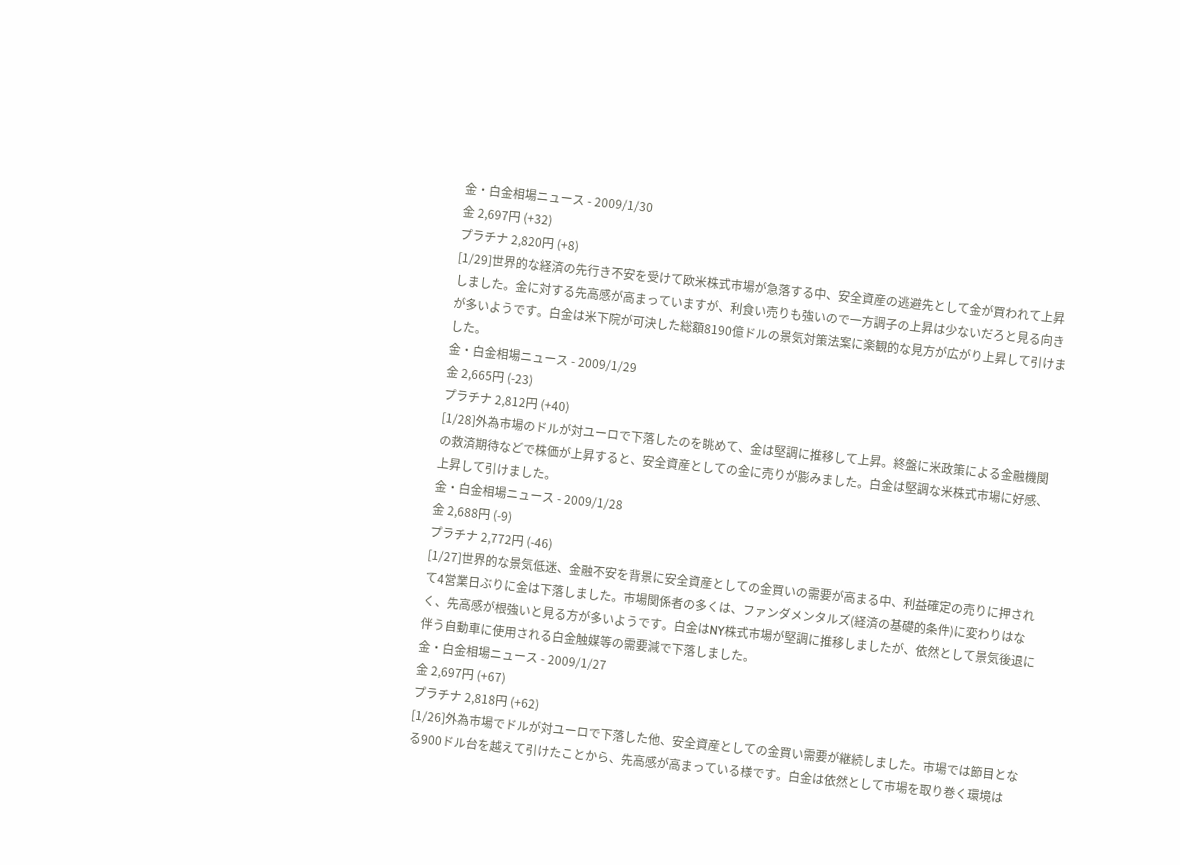金・白金相場ニュース - 2009/1/30
金 2,697円 (+32)
プラチナ 2,820円 (+8)
[1/29]世界的な経済の先行き不安を受けて欧米株式市場が急落する中、安全資産の逃避先として金が買われて上昇しました。金に対する先高感が高まっていますが、利食い売りも強いので一方調子の上昇は少ないだろと見る向きが多いようです。白金は米下院が可決した総額8190億ドルの景気対策法案に楽観的な見方が広がり上昇して引けました。
金・白金相場ニュース - 2009/1/29
金 2,665円 (-23)
プラチナ 2,812円 (+40)
[1/28]外為市場のドルが対ユーロで下落したのを眺めて、金は堅調に推移して上昇。終盤に米政策による金融機関の救済期待などで株価が上昇すると、安全資産としての金に売りが膨みました。白金は堅調な米株式市場に好感、上昇して引けました。
金・白金相場ニュース - 2009/1/28
金 2,688円 (-9)
プラチナ 2,772円 (-46)
[1/27]世界的な景気低迷、金融不安を背景に安全資産としての金買いの需要が高まる中、利益確定の売りに押されて4営業日ぶりに金は下落しました。市場関係者の多くは、ファンダメンタルズ(経済の基礎的条件)に変わりはなく、先高感が根強いと見る方が多いようです。白金はNY株式市場が堅調に推移しましたが、依然として景気後退に伴う自動車に使用される白金触媒等の需要減で下落しました。
金・白金相場ニュース - 2009/1/27
金 2,697円 (+67)
プラチナ 2,818円 (+62)
[1/26]外為市場でドルが対ユーロで下落した他、安全資産としての金買い需要が継続しました。市場では節目となる900ドル台を越えて引けたことから、先高感が高まっている様です。白金は依然として市場を取り巻く環境は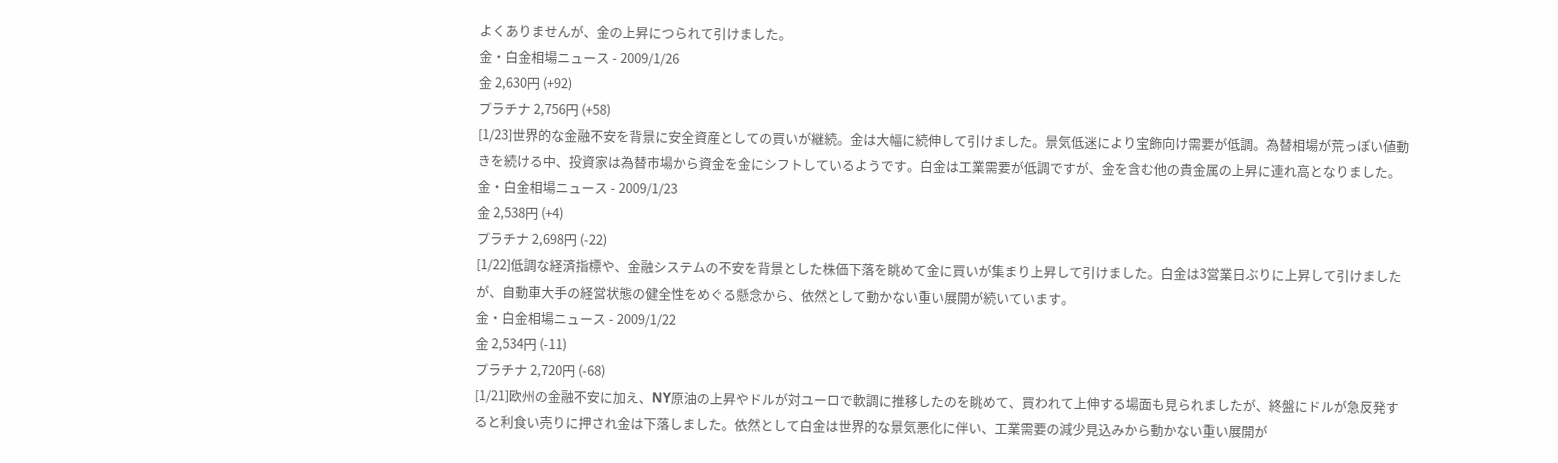よくありませんが、金の上昇につられて引けました。
金・白金相場ニュース - 2009/1/26
金 2,630円 (+92)
プラチナ 2,756円 (+58)
[1/23]世界的な金融不安を背景に安全資産としての買いが継続。金は大幅に続伸して引けました。景気低迷により宝飾向け需要が低調。為替相場が荒っぽい値動きを続ける中、投資家は為替市場から資金を金にシフトしているようです。白金は工業需要が低調ですが、金を含む他の貴金属の上昇に連れ高となりました。
金・白金相場ニュース - 2009/1/23
金 2,538円 (+4)
プラチナ 2,698円 (-22)
[1/22]低調な経済指標や、金融システムの不安を背景とした株価下落を眺めて金に買いが集まり上昇して引けました。白金は3営業日ぶりに上昇して引けましたが、自動車大手の経営状態の健全性をめぐる懸念から、依然として動かない重い展開が続いています。
金・白金相場ニュース - 2009/1/22
金 2,534円 (-11)
プラチナ 2,720円 (-68)
[1/21]欧州の金融不安に加え、NY原油の上昇やドルが対ユーロで軟調に推移したのを眺めて、買われて上伸する場面も見られましたが、終盤にドルが急反発すると利食い売りに押され金は下落しました。依然として白金は世界的な景気悪化に伴い、工業需要の減少見込みから動かない重い展開が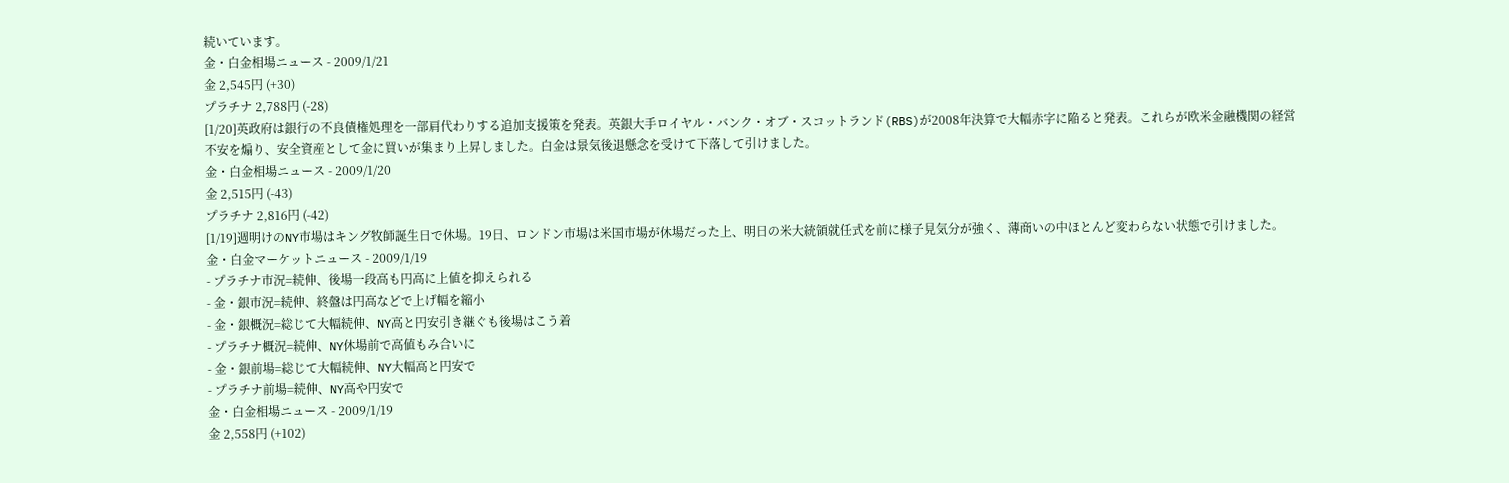続いています。
金・白金相場ニュース - 2009/1/21
金 2,545円 (+30)
プラチナ 2,788円 (-28)
[1/20]英政府は銀行の不良債権処理を一部肩代わりする追加支援策を発表。英銀大手ロイヤル・バンク・オブ・スコットランド(RBS)が2008年決算で大幅赤字に陥ると発表。これらが欧米金融機関の経営不安を煽り、安全資産として金に買いが集まり上昇しました。白金は景気後退懸念を受けて下落して引けました。
金・白金相場ニュース - 2009/1/20
金 2,515円 (-43)
プラチナ 2,816円 (-42)
[1/19]週明けのNY市場はキング牧師誕生日で休場。19日、ロンドン市場は米国市場が休場だった上、明日の米大統領就任式を前に様子見気分が強く、薄商いの中ほとんど変わらない状態で引けました。
金・白金マーケットニュース - 2009/1/19
- プラチナ市況=続伸、後場一段高も円高に上値を抑えられる
- 金・銀市況=続伸、終盤は円高などで上げ幅を縮小
- 金・銀概況=総じて大幅続伸、NY高と円安引き継ぐも後場はこう着
- プラチナ概況=続伸、NY休場前で高値もみ合いに
- 金・銀前場=総じて大幅続伸、NY大幅高と円安で
- プラチナ前場=続伸、NY高や円安で
金・白金相場ニュース - 2009/1/19
金 2,558円 (+102)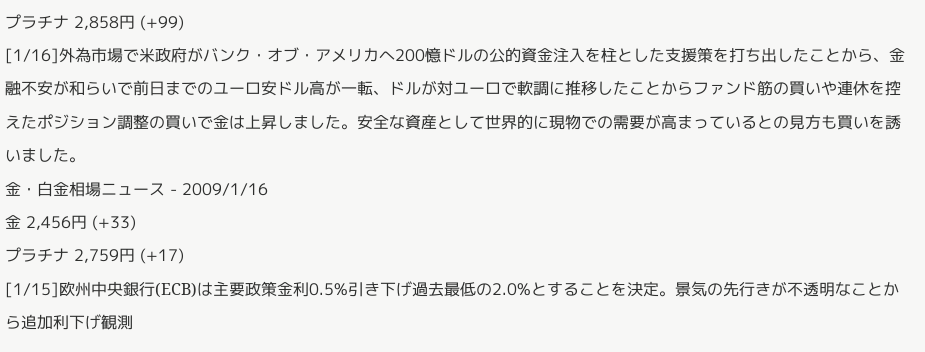プラチナ 2,858円 (+99)
[1/16]外為市場で米政府がバンク・オブ・アメリカへ200憶ドルの公的資金注入を柱とした支援策を打ち出したことから、金融不安が和らいで前日までのユーロ安ドル高が一転、ドルが対ユーロで軟調に推移したことからファンド筋の買いや連休を控えたポジション調整の買いで金は上昇しました。安全な資産として世界的に現物での需要が高まっているとの見方も買いを誘いました。
金・白金相場ニュース - 2009/1/16
金 2,456円 (+33)
プラチナ 2,759円 (+17)
[1/15]欧州中央銀行(ECB)は主要政策金利0.5%引き下げ過去最低の2.0%とすることを決定。景気の先行きが不透明なことから追加利下げ観測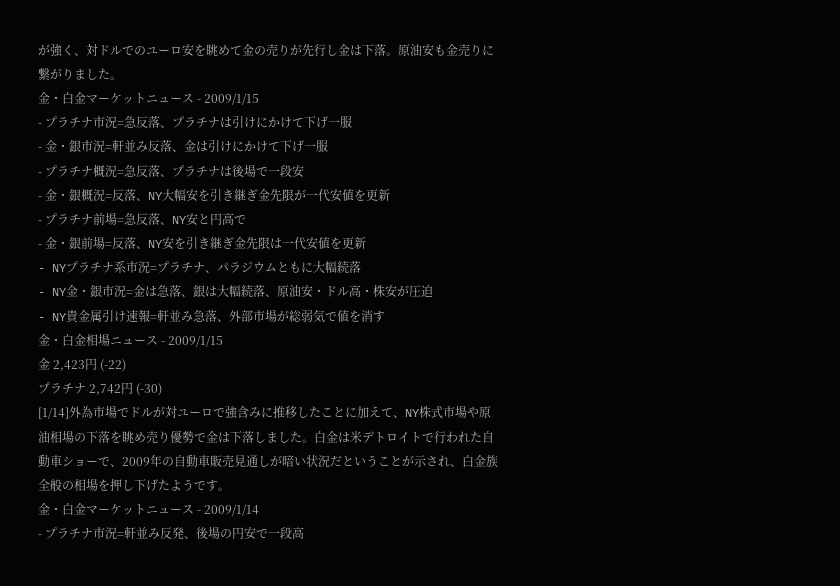が強く、対ドルでのユーロ安を眺めて金の売りが先行し金は下落。原油安も金売りに繋がりました。
金・白金マーケットニュース - 2009/1/15
- プラチナ市況=急反落、プラチナは引けにかけて下げ一服
- 金・銀市況=軒並み反落、金は引けにかけて下げ一服
- プラチナ概況=急反落、プラチナは後場で一段安
- 金・銀概況=反落、NY大幅安を引き継ぎ金先限が一代安値を更新
- プラチナ前場=急反落、NY安と円高で
- 金・銀前場=反落、NY安を引き継ぎ金先限は一代安値を更新
- NYプラチナ系市況=プラチナ、パラジウムともに大幅続落
- NY金・銀市況=金は急落、銀は大幅続落、原油安・ドル高・株安が圧迫
- NY貴金属引け速報=軒並み急落、外部市場が総弱気で値を消す
金・白金相場ニュース - 2009/1/15
金 2,423円 (-22)
プラチナ 2,742円 (-30)
[1/14]外為市場でドルが対ユーロで強含みに推移したことに加えて、NY株式市場や原油相場の下落を眺め売り優勢で金は下落しました。白金は米デトロイトで行われた自動車ショーで、2009年の自動車販売見通しが暗い状況だということが示され、白金族全般の相場を押し下げたようです。
金・白金マーケットニュース - 2009/1/14
- プラチナ市況=軒並み反発、後場の円安で一段高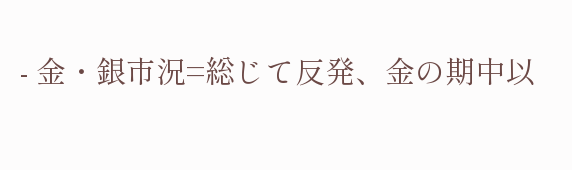- 金・銀市況=総じて反発、金の期中以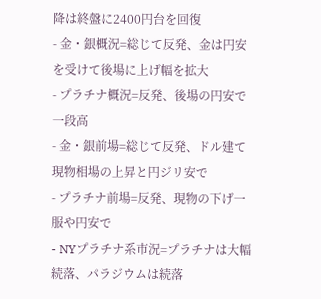降は終盤に2400円台を回復
- 金・銀概況=総じて反発、金は円安を受けて後場に上げ幅を拡大
- プラチナ概況=反発、後場の円安で一段高
- 金・銀前場=総じて反発、ドル建て現物相場の上昇と円ジリ安で
- プラチナ前場=反発、現物の下げ一服や円安で
- NYプラチナ系市況=プラチナは大幅続落、パラジウムは続落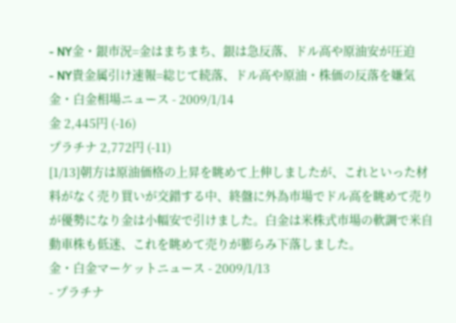- NY金・銀市況=金はまちまち、銀は急反落、ドル高や原油安が圧迫
- NY貴金属引け速報=総じて続落、ドル高や原油・株価の反落を嫌気
金・白金相場ニュース - 2009/1/14
金 2,445円 (-16)
プラチナ 2,772円 (-11)
[1/13]朝方は原油価格の上昇を眺めて上伸しましたが、これといった材料がなく売り買いが交錯する中、終盤に外為市場でドル高を眺めて売りが優勢になり金は小幅安で引けました。白金は米株式市場の軟調で米自動車株も低迷、これを眺めて売りが膨らみ下落しました。
金・白金マーケットニュース - 2009/1/13
- プラチナ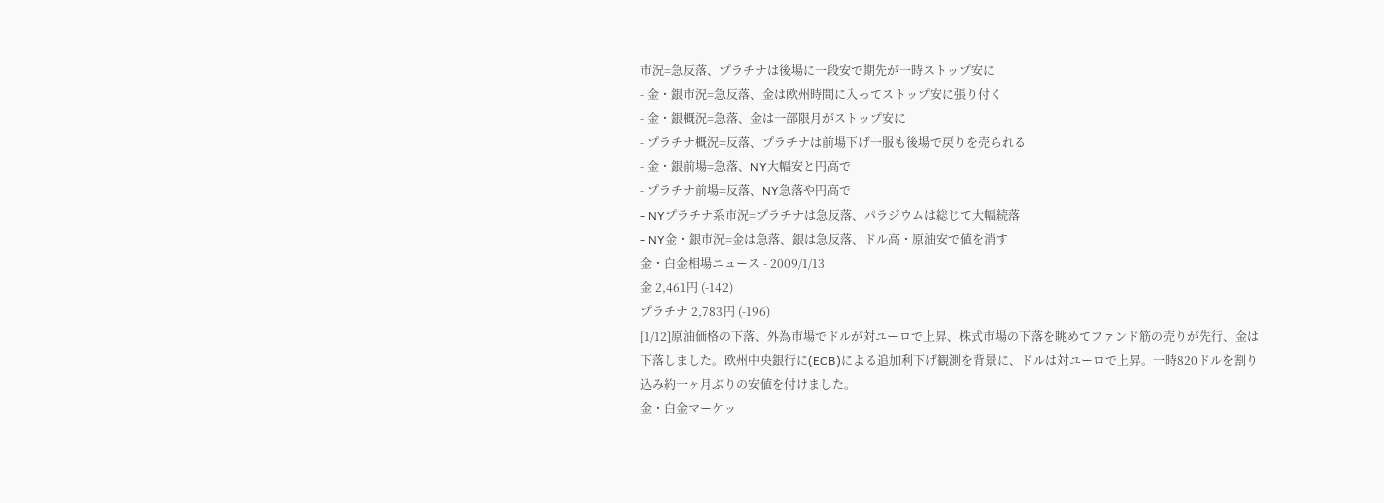市況=急反落、プラチナは後場に一段安で期先が一時ストップ安に
- 金・銀市況=急反落、金は欧州時間に入ってストップ安に張り付く
- 金・銀概況=急落、金は一部限月がストップ安に
- プラチナ概況=反落、プラチナは前場下げ一服も後場で戻りを売られる
- 金・銀前場=急落、NY大幅安と円高で
- プラチナ前場=反落、NY急落や円高で
- NYプラチナ系市況=プラチナは急反落、パラジウムは総じて大幅続落
- NY金・銀市況=金は急落、銀は急反落、ドル高・原油安で値を消す
金・白金相場ニュース - 2009/1/13
金 2,461円 (-142)
プラチナ 2,783円 (-196)
[1/12]原油価格の下落、外為市場でドルが対ユーロで上昇、株式市場の下落を眺めてファンド筋の売りが先行、金は下落しました。欧州中央銀行に(ECB)による追加利下げ観測を背景に、ドルは対ユーロで上昇。一時820ドルを割り込み約一ヶ月ぶりの安値を付けました。
金・白金マーケッ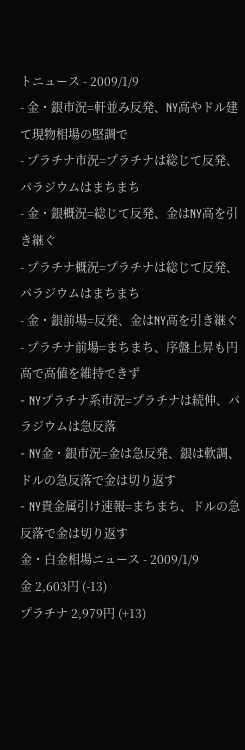トニュース - 2009/1/9
- 金・銀市況=軒並み反発、NY高やドル建て現物相場の堅調で
- プラチナ市況=プラチナは総じて反発、パラジウムはまちまち
- 金・銀概況=総じて反発、金はNY高を引き継ぐ
- プラチナ概況=プラチナは総じて反発、パラジウムはまちまち
- 金・銀前場=反発、金はNY高を引き継ぐ
- プラチナ前場=まちまち、序盤上昇も円高で高値を維持できず
- NYプラチナ系市況=プラチナは続伸、パラジウムは急反落
- NY金・銀市況=金は急反発、銀は軟調、ドルの急反落で金は切り返す
- NY貴金属引け速報=まちまち、ドルの急反落で金は切り返す
金・白金相場ニュース - 2009/1/9
金 2,603円 (-13)
プラチナ 2,979円 (+13)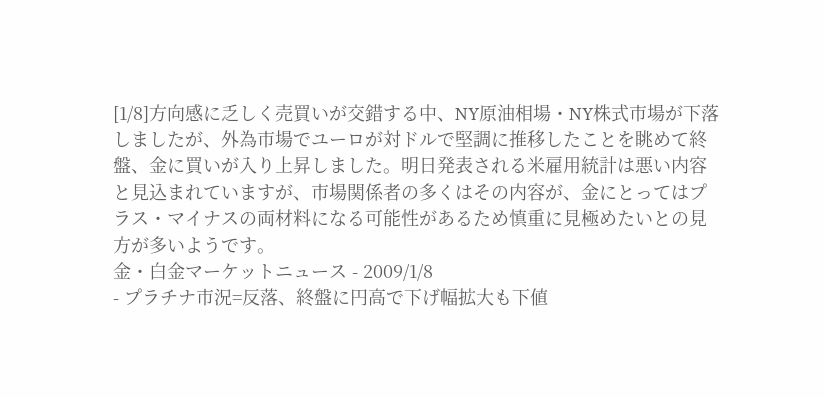[1/8]方向感に乏しく売買いが交錯する中、NY原油相場・NY株式市場が下落しましたが、外為市場でユーロが対ドルで堅調に推移したことを眺めて終盤、金に買いが入り上昇しました。明日発表される米雇用統計は悪い内容と見込まれていますが、市場関係者の多くはその内容が、金にとってはプラス・マイナスの両材料になる可能性があるため慎重に見極めたいとの見方が多いようです。
金・白金マーケットニュース - 2009/1/8
- プラチナ市況=反落、終盤に円高で下げ幅拡大も下値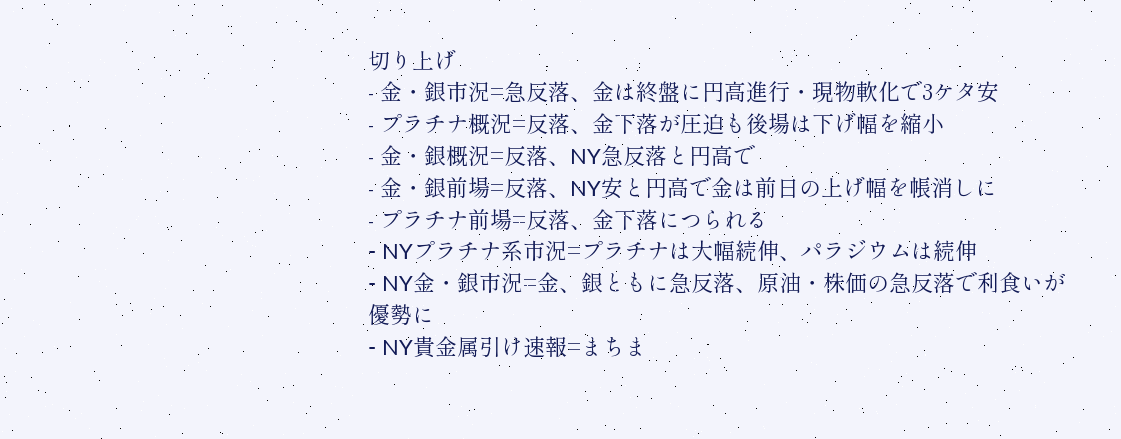切り上げ
- 金・銀市況=急反落、金は終盤に円高進行・現物軟化で3ケタ安
- プラチナ概況=反落、金下落が圧迫も後場は下げ幅を縮小
- 金・銀概況=反落、NY急反落と円高で
- 金・銀前場=反落、NY安と円高で金は前日の上げ幅を帳消しに
- プラチナ前場=反落、金下落につられる
- NYプラチナ系市況=プラチナは大幅続伸、パラジウムは続伸
- NY金・銀市況=金、銀ともに急反落、原油・株価の急反落で利食いが優勢に
- NY貴金属引け速報=まちま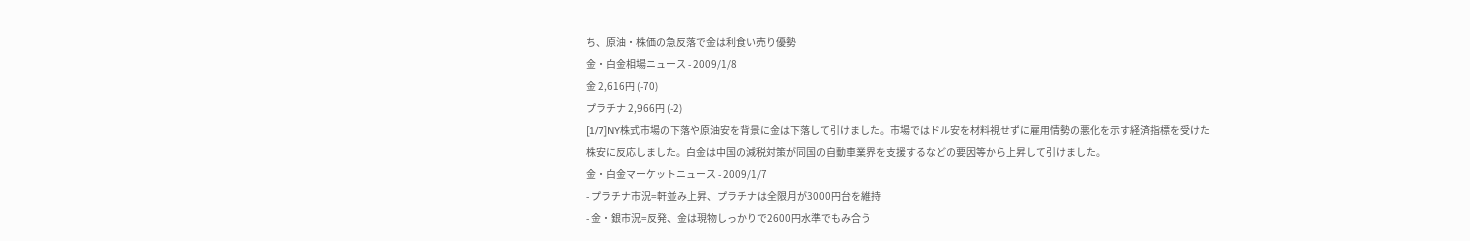ち、原油・株価の急反落で金は利食い売り優勢
金・白金相場ニュース - 2009/1/8
金 2,616円 (-70)
プラチナ 2,966円 (-2)
[1/7]NY株式市場の下落や原油安を背景に金は下落して引けました。市場ではドル安を材料視せずに雇用情勢の悪化を示す経済指標を受けた株安に反応しました。白金は中国の減税対策が同国の自動車業界を支援するなどの要因等から上昇して引けました。
金・白金マーケットニュース - 2009/1/7
- プラチナ市況=軒並み上昇、プラチナは全限月が3000円台を維持
- 金・銀市況=反発、金は現物しっかりで2600円水準でもみ合う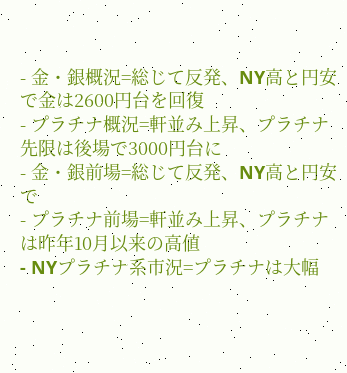- 金・銀概況=総じて反発、NY高と円安で金は2600円台を回復
- プラチナ概況=軒並み上昇、プラチナ先限は後場で3000円台に
- 金・銀前場=総じて反発、NY高と円安で
- プラチナ前場=軒並み上昇、プラチナは昨年10月以来の高値
- NYプラチナ系市況=プラチナは大幅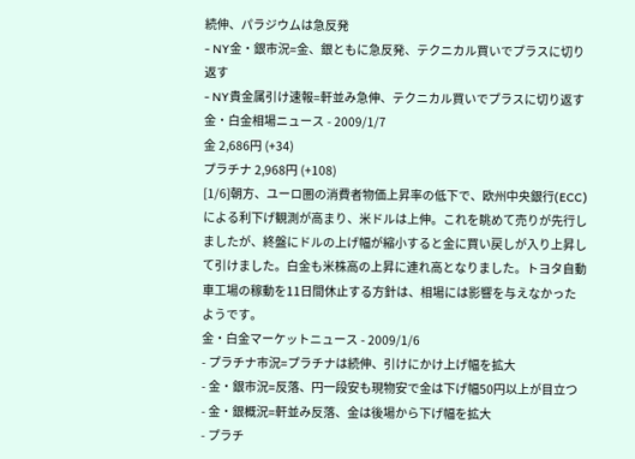続伸、パラジウムは急反発
- NY金・銀市況=金、銀ともに急反発、テクニカル買いでプラスに切り返す
- NY貴金属引け速報=軒並み急伸、テクニカル買いでプラスに切り返す
金・白金相場ニュース - 2009/1/7
金 2,686円 (+34)
プラチナ 2,968円 (+108)
[1/6]朝方、ユーロ圏の消費者物価上昇率の低下で、欧州中央銀行(ECC)による利下げ観測が高まり、米ドルは上伸。これを眺めて売りが先行しましたが、終盤にドルの上げ幅が縮小すると金に買い戻しが入り上昇して引けました。白金も米株高の上昇に連れ高となりました。トヨタ自動車工場の稼動を11日間休止する方針は、相場には影響を与えなかったようです。
金・白金マーケットニュース - 2009/1/6
- プラチナ市況=プラチナは続伸、引けにかけ上げ幅を拡大
- 金・銀市況=反落、円一段安も現物安で金は下げ幅50円以上が目立つ
- 金・銀概況=軒並み反落、金は後場から下げ幅を拡大
- プラチ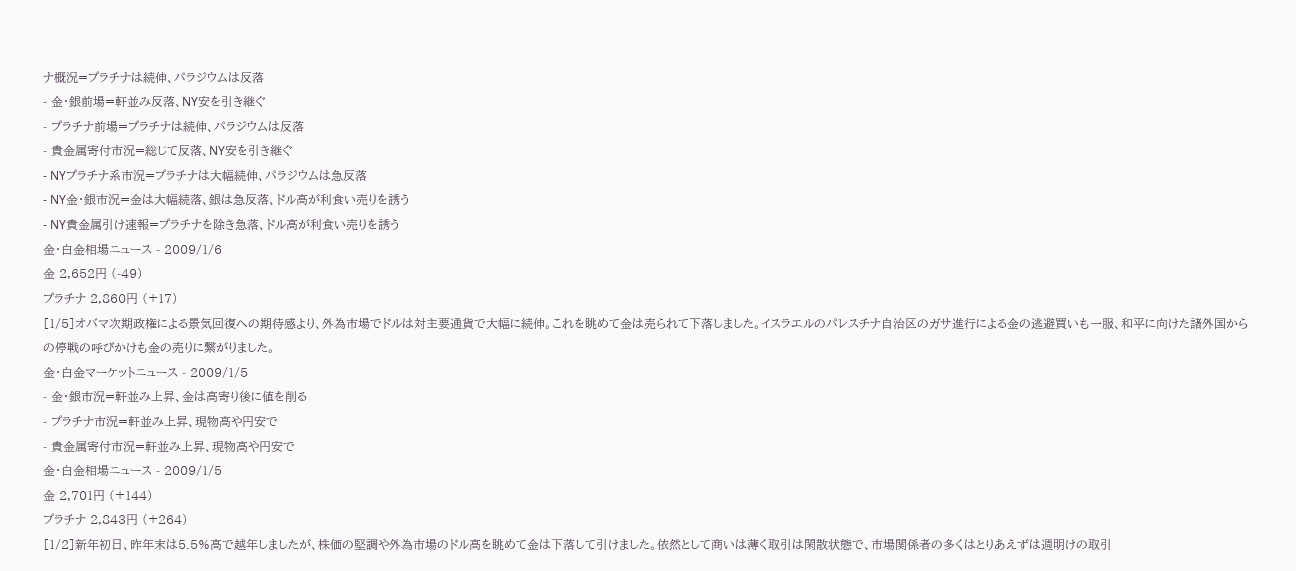ナ概況=プラチナは続伸、パラジウムは反落
- 金・銀前場=軒並み反落、NY安を引き継ぐ
- プラチナ前場=プラチナは続伸、パラジウムは反落
- 貴金属寄付市況=総じて反落、NY安を引き継ぐ
- NYプラチナ系市況=プラチナは大幅続伸、パラジウムは急反落
- NY金・銀市況=金は大幅続落、銀は急反落、ドル高が利食い売りを誘う
- NY貴金属引け速報=プラチナを除き急落、ドル高が利食い売りを誘う
金・白金相場ニュース - 2009/1/6
金 2,652円 (-49)
プラチナ 2,860円 (+17)
[1/5]オバマ次期政権による景気回復への期待感より、外為市場でドルは対主要通貨で大幅に続伸。これを眺めて金は売られて下落しました。イスラエルのパレスチナ自治区のガサ進行による金の逃避買いも一服、和平に向けた諸外国からの停戦の呼びかけも金の売りに繋がりました。
金・白金マーケットニュース - 2009/1/5
- 金・銀市況=軒並み上昇、金は高寄り後に値を削る
- プラチナ市況=軒並み上昇、現物高や円安で
- 貴金属寄付市況=軒並み上昇、現物高や円安で
金・白金相場ニュース - 2009/1/5
金 2,701円 (+144)
プラチナ 2,843円 (+264)
[1/2]新年初日、昨年末は5.5%高で越年しましたが、株価の堅調や外為市場のドル高を眺めて金は下落して引けました。依然として商いは薄く取引は閑散状態で、市場関係者の多くはとりあえずは週明けの取引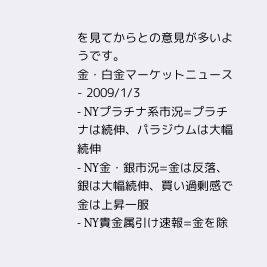を見てからとの意見が多いようです。
金・白金マーケットニュース - 2009/1/3
- NYプラチナ系市況=プラチナは続伸、パラジウムは大幅続伸
- NY金・銀市況=金は反落、銀は大幅続伸、買い過剰感で金は上昇一服
- NY貴金属引け速報=金を除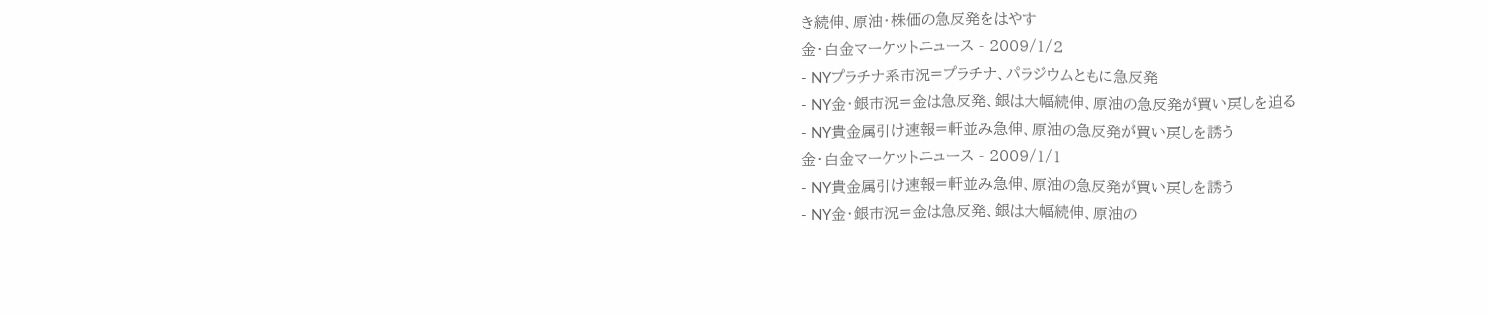き続伸、原油・株価の急反発をはやす
金・白金マーケットニュース - 2009/1/2
- NYプラチナ系市況=プラチナ、パラジウムともに急反発
- NY金・銀市況=金は急反発、銀は大幅続伸、原油の急反発が買い戻しを迫る
- NY貴金属引け速報=軒並み急伸、原油の急反発が買い戻しを誘う
金・白金マーケットニュース - 2009/1/1
- NY貴金属引け速報=軒並み急伸、原油の急反発が買い戻しを誘う
- NY金・銀市況=金は急反発、銀は大幅続伸、原油の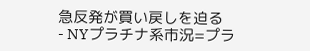急反発が買い戻しを迫る
- NYプラチナ系市況=プラ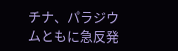チナ、パラジウムともに急反発